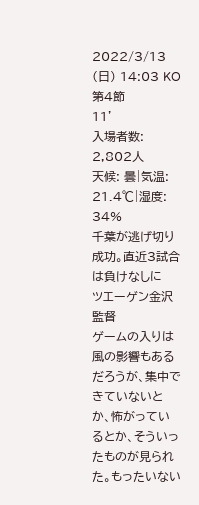2022/3/13 (日) 14:03 KO
第4節
11'
入場者数: 2,802人
天候: 曇|気温: 21.4℃|湿度: 34%
千葉が逃げ切り成功。直近3試合は負けなしに
ツエーゲン金沢
監督
ゲームの入りは風の影響もあるだろうが、集中できていないとか、怖がっているとか、そういったものが見られた。もったいない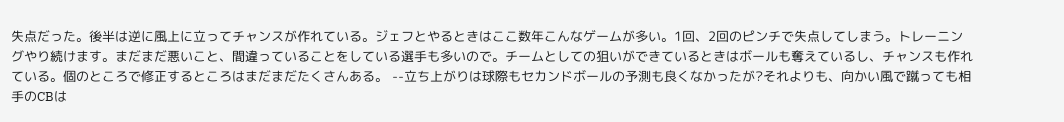失点だった。後半は逆に風上に立ってチャンスが作れている。ジェフとやるときはここ数年こんなゲームが多い。1回、2回のピンチで失点してしまう。トレーニングやり続けます。まだまだ悪いこと、間違っていることをしている選手も多いので。チームとしての狙いができているときはボールも奪えているし、チャンスも作れている。個のところで修正するところはまだまだたくさんある。 --立ち上がりは球際もセカンドボールの予測も良くなかったが?それよりも、向かい風で蹴っても相手のCBは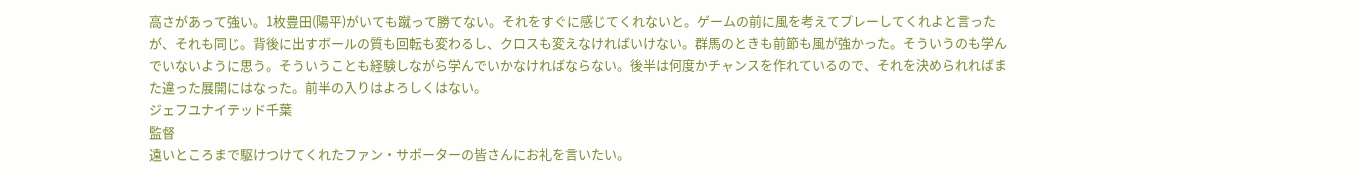高さがあって強い。1枚豊田(陽平)がいても蹴って勝てない。それをすぐに感じてくれないと。ゲームの前に風を考えてプレーしてくれよと言ったが、それも同じ。背後に出すボールの質も回転も変わるし、クロスも変えなければいけない。群馬のときも前節も風が強かった。そういうのも学んでいないように思う。そういうことも経験しながら学んでいかなければならない。後半は何度かチャンスを作れているので、それを決められればまた違った展開にはなった。前半の入りはよろしくはない。
ジェフユナイテッド千葉
監督
遠いところまで駆けつけてくれたファン・サポーターの皆さんにお礼を言いたい。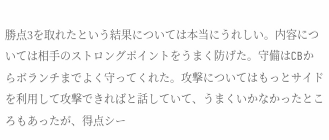勝点3を取れたという結果については本当にうれしい。内容については相手のストロングポイントをうまく防げた。守備はCBからボランチまでよく守ってくれた。攻撃についてはもっとサイドを利用して攻撃できればと話していて、うまくいかなかったところもあったが、得点シー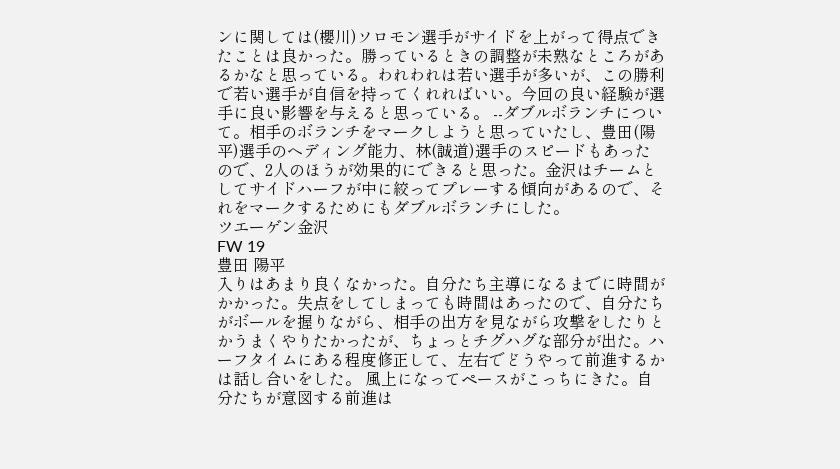ンに関しては(櫻川)ソロモン選手がサイドを上がって得点できたことは良かった。勝っているときの調整が未熟なところがあるかなと思っている。われわれは若い選手が多いが、この勝利で若い選手が自信を持ってくれればいい。今回の良い経験が選手に良い影響を与えると思っている。 --ダブルボランチについて。相手のボランチをマークしようと思っていたし、豊田(陽平)選手のヘディング能力、林(誠道)選手のスピードもあったので、2人のほうが効果的にできると思った。金沢はチームとしてサイドハーフが中に絞ってプレーする傾向があるので、それをマークするためにもダブルボランチにした。
ツエーゲン金沢
FW 19
豊田 陽平
入りはあまり良くなかった。自分たち主導になるまでに時間がかかった。失点をしてしまっても時間はあったので、自分たちがボールを握りながら、相手の出方を見ながら攻撃をしたりとかうまくやりたかったが、ちょっとチグハグな部分が出た。ハーフタイムにある程度修正して、左右でどうやって前進するかは話し合いをした。 風上になってペースがこっちにきた。自分たちが意図する前進は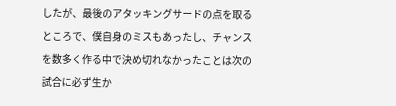したが、最後のアタッキングサードの点を取るところで、僕自身のミスもあったし、チャンスを数多く作る中で決め切れなかったことは次の試合に必ず生か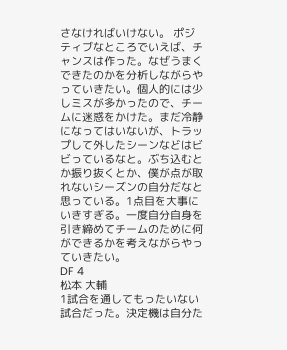さなければいけない。 ポジティブなところでいえば、チャンスは作った。なぜうまくできたのかを分析しながらやっていきたい。個人的には少しミスが多かったので、チームに迷惑をかけた。まだ冷静になってはいないが、トラップして外したシーンなどはビビっているなと。ぶち込むとか振り抜くとか、僕が点が取れないシーズンの自分だなと思っている。1点目を大事にいきすぎる。一度自分自身を引き締めてチームのために何ができるかを考えながらやっていきたい。
DF 4
松本 大輔
1試合を通してもったいない試合だった。決定機は自分た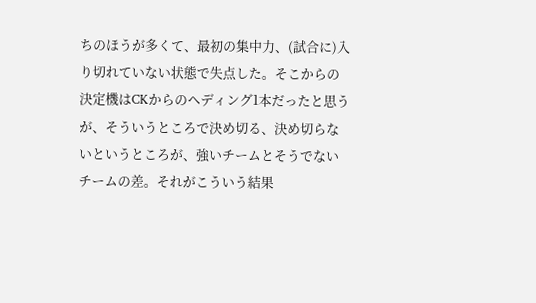ちのほうが多くて、最初の集中力、(試合に)入り切れていない状態で失点した。そこからの決定機はCKからのヘディング1本だったと思うが、そういうところで決め切る、決め切らないというところが、強いチームとそうでないチームの差。それがこういう結果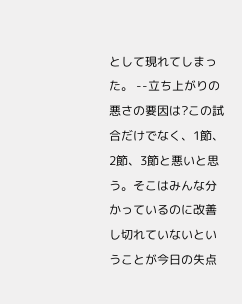として現れてしまった。 --立ち上がりの悪さの要因は?この試合だけでなく、1節、2節、3節と悪いと思う。そこはみんな分かっているのに改善し切れていないということが今日の失点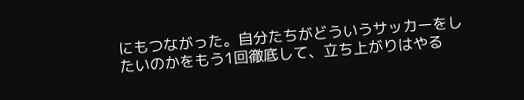にもつながった。自分たちがどういうサッカーをしたいのかをもう1回徹底して、立ち上がりはやる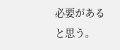必要があると思う。